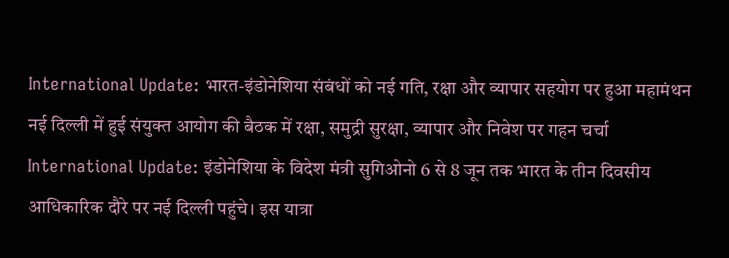International Update: भारत-इंडोनेशिया संबंधों को नई गति, रक्षा और व्यापार सहयोग पर हुआ महामंथन
नई दिल्ली में हुई संयुक्त आयोग की बैठक में रक्षा, समुद्री सुरक्षा, व्यापार और निवेश पर गहन चर्चा
International Update: इंडोनेशिया के विदेश मंत्री सुगिओनो 6 से 8 जून तक भारत के तीन दिवसीय आधिकारिक दौरे पर नई दिल्ली पहुंचे। इस यात्रा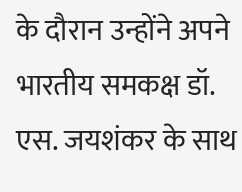के दौरान उन्होंने अपने भारतीय समकक्ष डॉ. एस. जयशंकर के साथ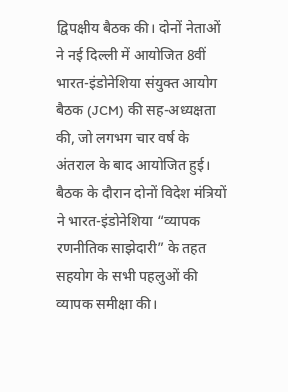द्विपक्षीय बैठक की। दोनों नेताओं ने नई दिल्ली में आयोजित 8वीं भारत-इंडोनेशिया संयुक्त आयोग बैठक (JCM) की सह-अध्यक्षता की, जो लगभग चार वर्ष के अंतराल के बाद आयोजित हुई।
बैठक के दौरान दोनों विदेश मंत्रियों ने भारत-इंडोनेशिया “व्यापक रणनीतिक साझेदारी” के तहत सहयोग के सभी पहलुओं की व्यापक समीक्षा की।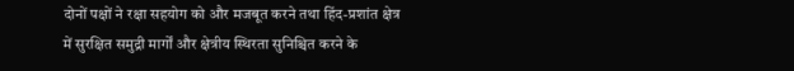दोनों पक्षों ने रक्षा सहयोग को और मजबूत करने तथा हिंद-प्रशांत क्षेत्र में सुरक्षित समुद्री मार्गों और क्षेत्रीय स्थिरता सुनिश्चित करने के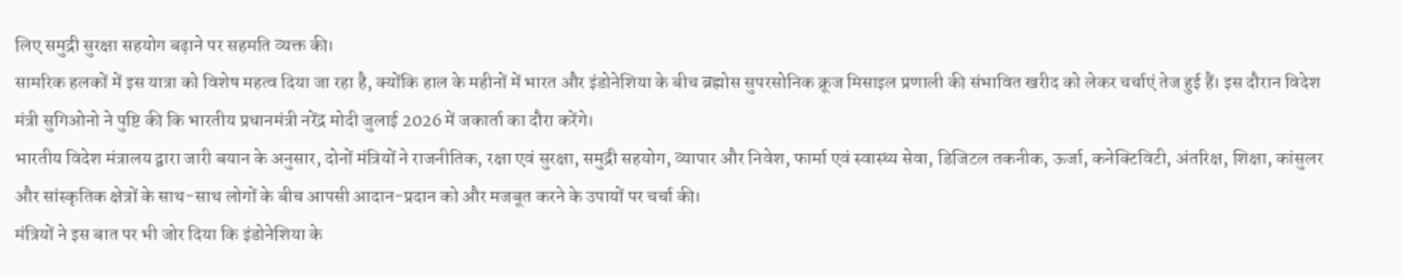लिए समुद्री सुरक्षा सहयोग बढ़ाने पर सहमति व्यक्त की।
सामरिक हलकों में इस यात्रा को विशेष महत्व दिया जा रहा है, क्योंकि हाल के महीनों में भारत और इंडोनेशिया के बीच ब्रह्मोस सुपरसोनिक क्रूज मिसाइल प्रणाली की संभावित खरीद को लेकर चर्चाएं तेज हुई हैं। इस दौरान विदेश मंत्री सुगिओनो ने पुष्टि की कि भारतीय प्रधानमंत्री नरेंद्र मोदी जुलाई 2026 में जकार्ता का दौरा करेंगे।
भारतीय विदेश मंत्रालय द्वारा जारी बयान के अनुसार, दोनों मंत्रियों ने राजनीतिक, रक्षा एवं सुरक्षा, समुद्री सहयोग, व्यापार और निवेश, फार्मा एवं स्वास्थ्य सेवा, डिजिटल तकनीक, ऊर्जा, कनेक्टिविटी, अंतरिक्ष, शिक्षा, कांसुलर और सांस्कृतिक क्षेत्रों के साथ-साथ लोगों के बीच आपसी आदान-प्रदान को और मजबूत करने के उपायों पर चर्चा की।
मंत्रियों ने इस बात पर भी जोर दिया कि इंडोनेशिया के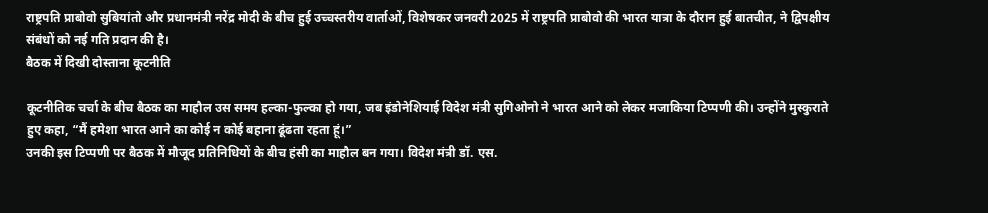राष्ट्रपति प्राबोवो सुबियांतो और प्रधानमंत्री नरेंद्र मोदी के बीच हुई उच्चस्तरीय वार्ताओं, विशेषकर जनवरी 2025 में राष्ट्रपति प्राबोवो की भारत यात्रा के दौरान हुई बातचीत, ने द्विपक्षीय संबंधों को नई गति प्रदान की है।
बैठक में दिखी दोस्ताना कूटनीति

कूटनीतिक चर्चा के बीच बैठक का माहौल उस समय हल्का-फुल्का हो गया, जब इंडोनेशियाई विदेश मंत्री सुगिओनो ने भारत आने को लेकर मजाकिया टिप्पणी की। उन्होंने मुस्कुराते हुए कहा, “मैं हमेशा भारत आने का कोई न कोई बहाना ढूंढता रहता हूं।”
उनकी इस टिप्पणी पर बैठक में मौजूद प्रतिनिधियों के बीच हंसी का माहौल बन गया। विदेश मंत्री डॉ. एस.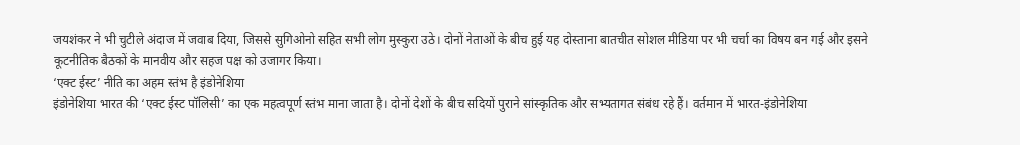जयशंकर ने भी चुटीले अंदाज में जवाब दिया, जिससे सुगिओनो सहित सभी लोग मुस्कुरा उठे। दोनों नेताओं के बीच हुई यह दोस्ताना बातचीत सोशल मीडिया पर भी चर्चा का विषय बन गई और इसने कूटनीतिक बैठकों के मानवीय और सहज पक्ष को उजागर किया।
‘एक्ट ईस्ट’ नीति का अहम स्तंभ है इंडोनेशिया
इंडोनेशिया भारत की ‘एक्ट ईस्ट पॉलिसी’ का एक महत्वपूर्ण स्तंभ माना जाता है। दोनों देशों के बीच सदियों पुराने सांस्कृतिक और सभ्यतागत संबंध रहे हैं। वर्तमान में भारत-इंडोनेशिया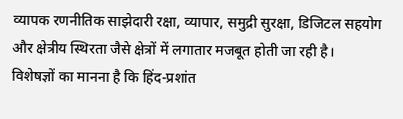व्यापक रणनीतिक साझेदारी रक्षा, व्यापार, समुद्री सुरक्षा, डिजिटल सहयोग और क्षेत्रीय स्थिरता जैसे क्षेत्रों में लगातार मजबूत होती जा रही है।
विशेषज्ञों का मानना है कि हिंद-प्रशांत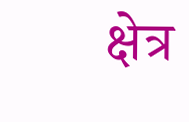क्षेत्र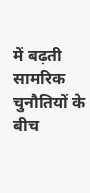में बढ़ती सामरिक चुनौतियों के बीच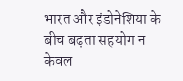भारत और इंडोनेशिया के बीच बढ़ता सहयोग न केवल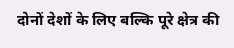दोनों देशों के लिए बल्कि पूरे क्षेत्र की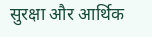सुरक्षा और आर्थिक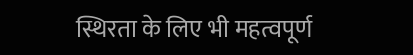स्थिरता के लिए भी महत्वपूर्ण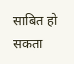साबित हो सकता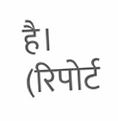है।
(रिपोर्ट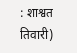: शाश्वत तिवारी)